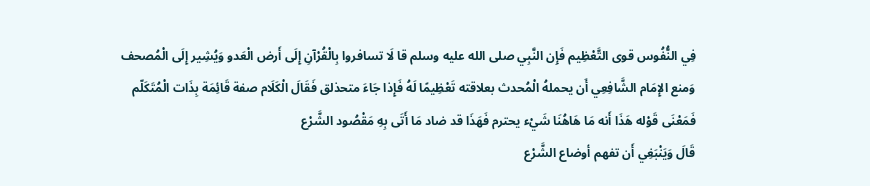فِي النُّفُوس قوى التَّعْظِيم فَإِن النَّبِي صلى الله عليه وسلم قا لَا تسافروا بِالْقُرْآنِ إِلَى أَرض الْعَدو وَيُشِير إِلَى الْمُصحف
وَمنع الإِمَام الشَّافِعِي أَن يحملهُ الْمُحدث بعلاقته تَعْظِيمًا لَهُ فَإِذا جَاءَ متحذلق فَقَالَ الْكَلَام صفة قَائِمَة بِذَات الْمُتَكَلّم فَمَعْنَى قَوْله هَذَا أَنه مَا هَاهُنَا شَيْء يحترم فَهَذَا قد ضاد مَا أَتَى بِهِ مَقْصُود الشَّرْع
قَالَ وَيَنْبَغِي أَن تفهم أوضاع الشَّرْع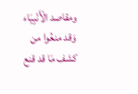ومقاصد الْأَنْبِيَاء وَقد منعُوا من كشف مَا قد قنع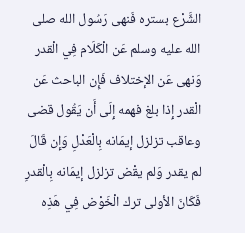الشَّرْع بستره فَنهى رَسُول الله صلى الله عليه وسلم عَن الْكَلَام فِي الْقدر وَنهى عَن الإختلاف فَإِن الباحث عَن الْقدر إِذا بلغ فهمه إِلَى أَن يَقُول قضى وعاقب تزلزل إيمَانه بِالْعَدْلِ وَإِن قَالَ لم يقدر وَلم يقْض تزلزل إيمَانه بِالْقدرِ فَكَانَ الأولى ترك الْخَوْض فِي هَذِه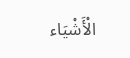الْأَشْيَاء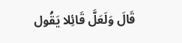قَالَ وَلَعَلَّ قَائِلا يَقُول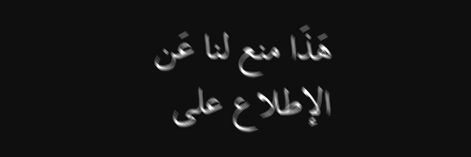هَذَا منع لنا عَن الإطلاع على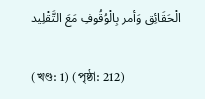الْحَقَائِق وَأمر بِالْوُقُوفِ مَعَ التَّقْلِيد

(খণ্ড: 1) (পৃষ্ঠা: 212)